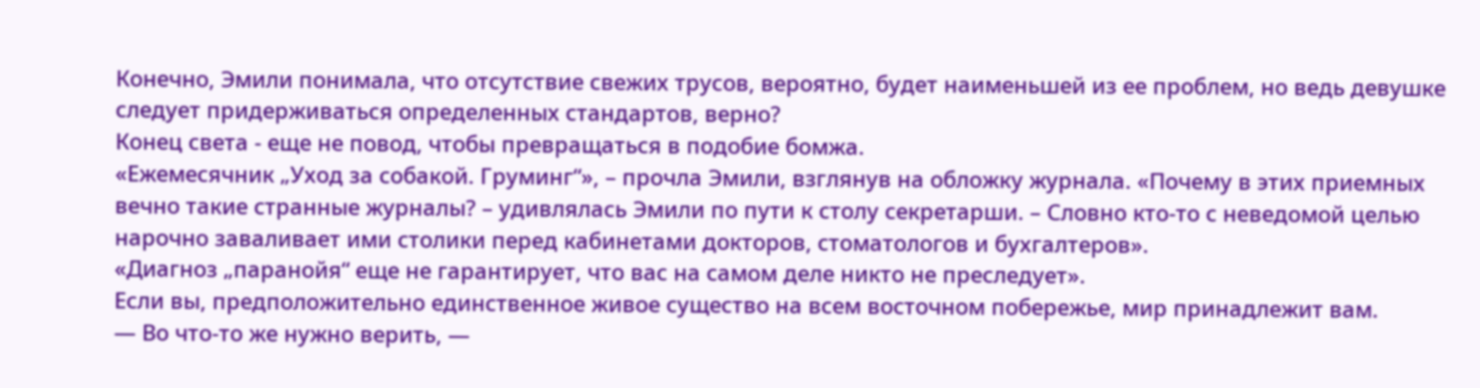Конечно, Эмили понимала, что отсутствие свежих трусов, вероятно, будет наименьшей из ее проблем, но ведь девушке следует придерживаться определенных стандартов, верно?
Конец света - еще не повод, чтобы превращаться в подобие бомжа.
«Ежемесячник „Уход за собакой. Груминг“», – прочла Эмили, взглянув на обложку журнала. «Почему в этих приемных вечно такие странные журналы? – удивлялась Эмили по пути к столу секретарши. – Словно кто-то с неведомой целью нарочно заваливает ими столики перед кабинетами докторов, стоматологов и бухгалтеров».
«Диагноз „паранойя“ еще не гарантирует, что вас на самом деле никто не преследует».
Если вы, предположительно единственное живое существо на всем восточном побережье, мир принадлежит вам.
— Во что-то же нужно верить, —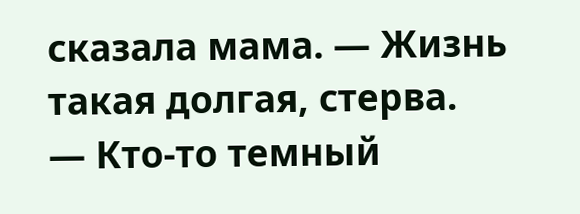сказала мама. — Жизнь такая долгая, стерва.
— Кто-то темный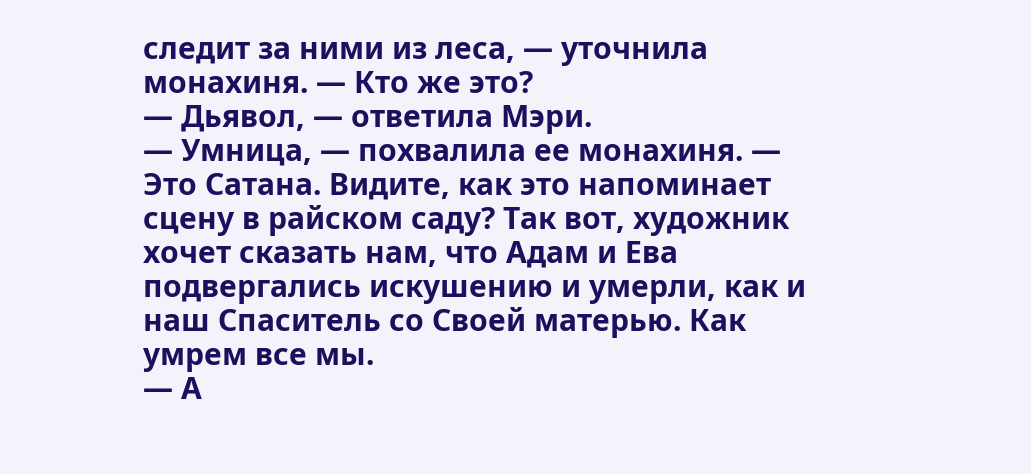следит за ними из леса, — уточнила монахиня. — Кто же это?
— Дьявол, — ответила Мэри.
— Умница, — похвалила ее монахиня. — Это Сатана. Видите, как это напоминает сцену в райском саду? Так вот, художник хочет сказать нам, что Адам и Ева подвергались искушению и умерли, как и наш Спаситель со Своей матерью. Как умрем все мы.
— А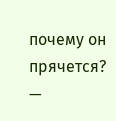почему он прячется? —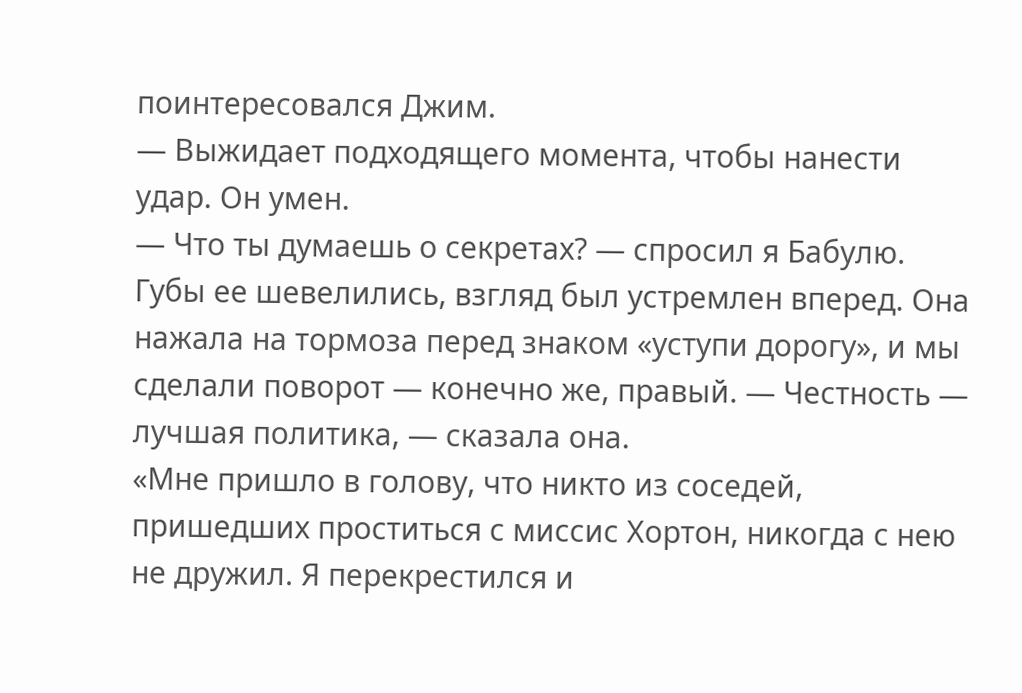поинтересовался Джим.
— Выжидает подходящего момента, чтобы нанести удар. Он умен.
— Что ты думаешь о секретах? — спросил я Бабулю. Губы ее шевелились, взгляд был устремлен вперед. Она нажала на тормоза перед знаком «уступи дорогу», и мы сделали поворот — конечно же, правый. — Честность — лучшая политика, — сказала она.
«Мне пришло в голову, что никто из соседей, пришедших проститься с миссис Хортон, никогда с нею не дружил. Я перекрестился и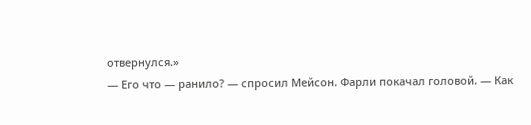отвернулся.»
— Его что — ранило? — спросил Мейсон. Фарли покачал головой. — Как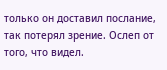только он доставил послание, так потерял зрение. Ослеп от того, что видел.